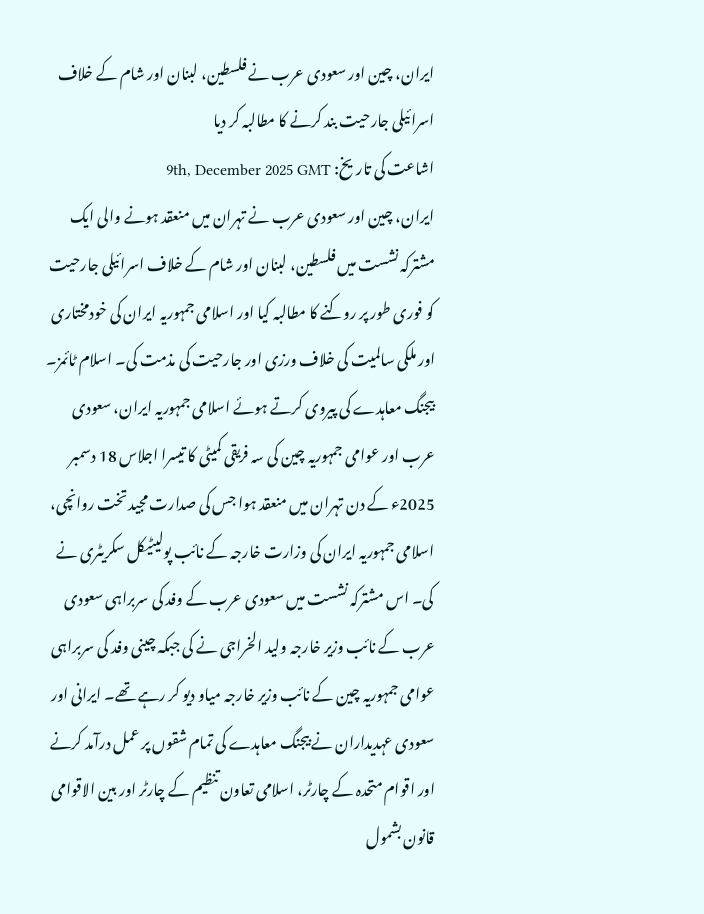ایران، چین اور سعودی عرب نے فلسطین، لبنان اور شام کے خلاف اسرائیلی جارحیت بند کرنے کا مطالبہ کر دیا
اشاعت کی تاریخ: 9th, December 2025 GMT
ایران، چین اور سعودی عرب نے تہران میں منعقد ہونے والی ایک مشترکہ نشست میں فلسطین، لبنان اور شام کے خلاف اسرائیلی جارحیت کو فوری طور پر روکنے کا مطالبہ کیا اور اسلامی جمہوریہ ایران کی خودمختاری اور ملکی سالمیت کی خلاف ورزی اور جارحیت کی مذمت کی۔ اسلام ٹائمز۔ بیجنگ معاہدے کی پیروی کرتے ہوئے اسلامی جمہوریہ ایران، سعودی عرب اور عوامی جمہوریہ چین کی سہ فریقی کمیٹی کا تیسرا اجلاس 18 دسمبر 2025ء کے دن تہران میں منعقد ہوا جس کی صدارت مجید تخت روانچی، اسلامی جمہوریہ ایران کی وزارت خارجہ کے نائب پولیٹیکل سکریٹری نے کی۔ اس مشترکہ نشست میں سعودی عرب کے وفد کی سربراہی سعودی عرب کے نائب وزیر خارجہ ولید الخراجی نے کی جبکہ چینی وفد کی سربراہی عوامی جمہوریہ چین کے نائب وزیر خارجہ میاو دیو کر رہے تھے۔ ایرانی اور سعودی عہدیداران نے بیجنگ معاہدے کی تمام شقوں پر عمل درآمد کرنے اور اقوام متحدہ کے چارٹر، اسلامی تعاون تنظیم کے چارٹر اور بین الاقوامی قانون بشمول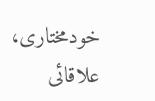خودمختاری، علاقائی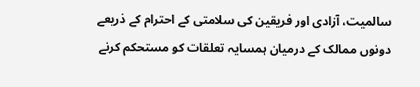سالمیت، آزادی اور فریقین کی سلامتی کے احترام کے ذریعے دونوں ممالک کے درمیان ہمسایہ تعلقات کو مستحکم کرنے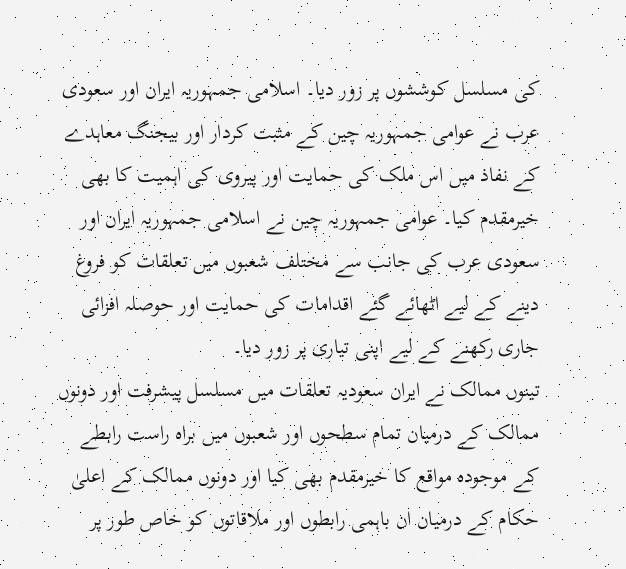کی مسلسل کوششوں پر زور دیا۔ اسلامی جمہوریہ ایران اور سعودی عرب نے عوامی جمہوریہ چین کے مثبت کردار اور بیجنگ معاہدے کے نفاذ میں اس ملک کی حمایت اور پیروی کی اہمیت کا بھی خیرمقدم کیا۔ عوامی جمہوریہ چین نے اسلامی جمہوریہ ایران اور سعودی عرب کی جانب سے مختلف شعبوں میں تعلقات کو فروغ دینے کے لیے اٹھائے گئے اقدامات کی حمایت اور حوصلہ افزائی جاری رکھنے کے لیے اپنی تیاری پر زور دیا۔
تینوں ممالک نے ایران سعودیہ تعلقات میں مسلسل پیشرفت اور دونوں ممالک کے درمیان تمام سطحوں اور شعبوں میں براہ راست رابطے کے موجودہ مواقع کا خیرمقدم بھی کیا اور دونوں ممالک کے اعلیٰ حکام کے درمیان ان باہمی رابطوں اور ملاقاتوں کو خاص طور پر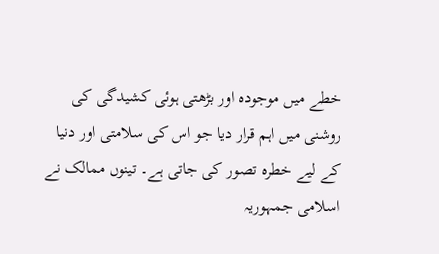خطے میں موجودہ اور بڑھتی ہوئی کشیدگی کی روشنی میں اہم قرار دیا جو اس کی سلامتی اور دنیا کے لیے خطرہ تصور کی جاتی ہے۔ تینوں ممالک نے اسلامی جمہوریہ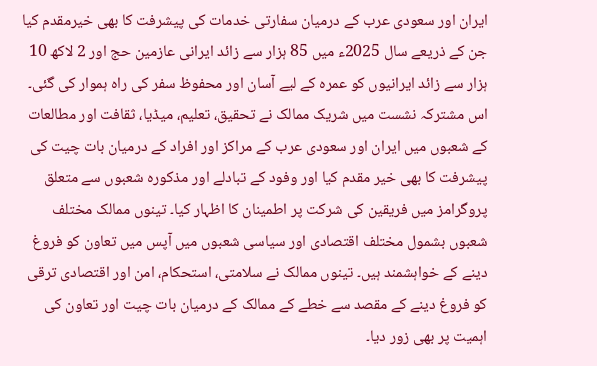ایران اور سعودی عرب کے درمیان سفارتی خدمات کی پیشرفت کا بھی خیرمقدم کیا جن کے ذریعے سال 2025ء میں 85 ہزار سے زائد ایرانی عازمین حج اور 2 لاکھ 10 ہزار سے زائد ایرانیوں کو عمرہ کے لیے آسان اور محفوظ سفر کی راہ ہموار کی گئی۔ اس مشترکہ نشست میں شریک ممالک نے تحقیق، تعلیم، میڈیا، ثقافت اور مطالعات کے شعبوں میں ایران اور سعودی عرب کے مراکز اور افراد کے درمیان بات چیت کی پیشرفت کا بھی خیر مقدم کیا اور وفود کے تبادلے اور مذکورہ شعبوں سے متعلق پروگرامز میں فریقین کی شرکت پر اطمینان کا اظہار کیا۔ تینوں ممالک مختلف شعبوں بشمول مختلف اقتصادی اور سیاسی شعبوں میں آپس میں تعاون کو فروغ دینے کے خواہشمند ہیں۔ تینوں ممالک نے سلامتی، استحکام، امن اور اقتصادی ترقی کو فروغ دینے کے مقصد سے خطے کے ممالک کے درمیان بات چیت اور تعاون کی اہمیت پر بھی زور دیا۔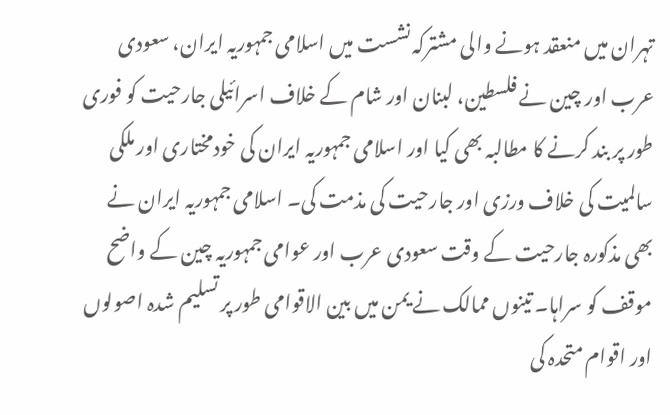تہران میں منعقد ہونے والی مشترکہ نشست میں اسلامی جمہوریہ ایران، سعودی عرب اور چین نے فلسطین، لبنان اور شام کے خلاف اسرائیلی جارحیت کو فوری طور پر بند کرنے کا مطالبہ بھی کیا اور اسلامی جمہوریہ ایران کی خودمختاری اور ملکی سالمیت کی خلاف ورزی اور جارحیت کی مذمت کی۔ اسلامی جمہوریہ ایران نے بھی مذکورہ جارحیت کے وقت سعودی عرب اور عوامی جمہوریہ چین کے واضح موقف کو سراہا۔ تینوں ممالک نے یمن میں بین الاقوامی طور پر تسلیم شدہ اصولوں اور اقوام متحدہ کی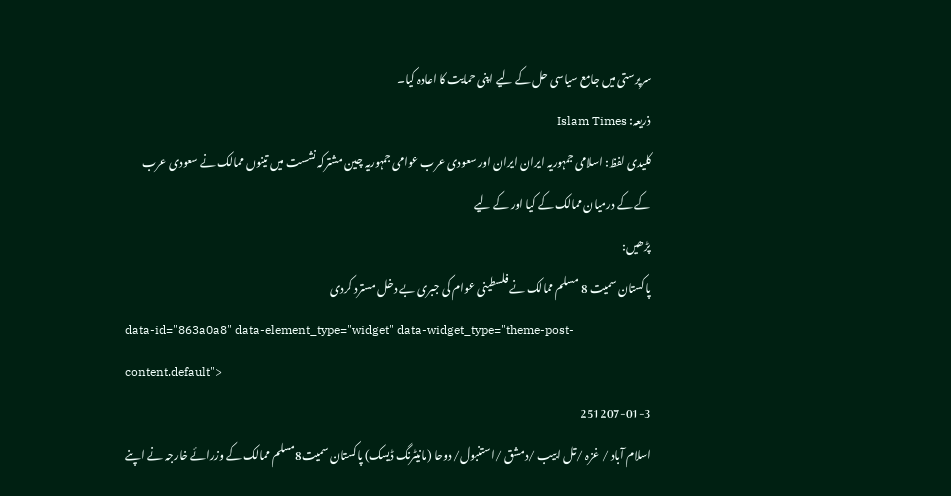سرپرستی میں جامع سیاسی حل کے لیے اپنی حمایت کا اعادہ کیا۔
ذریعہ: Islam Times
کلیدی لفظ: اسلامی جمہوریہ ایران ایران اور سعودی عرب عوامی جمہوریہ چین مشترکہ نشست میں تینوں ممالک نے سعودی عرب کے کے درمیان ممالک کے کیا اور کے لیے
پڑھیں:
پاکستان سمیت 8 مسلم ممالک نے فلسطینی عوام کی جبری بے دخل مسترد کردی
data-id="863a0a8" data-element_type="widget" data-widget_type="theme-post-content.default">
251207-01-3
اسلام آباد / غزہ /تل ابیب /دمشق /استنبول/ دوحا (مانیٹرنگ ڈیسک) پاکستان سمیت8مسلم ممالک کے وزرائے خارجہ نے اپنے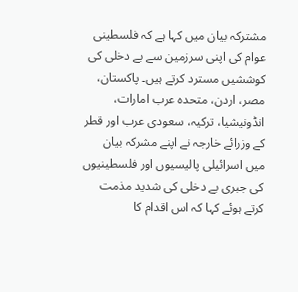مشترکہ بیان میں کہا ہے کہ فلسطینی عوام کی اپنی سرزمین سے بے دخلی کی کوششیں مسترد کرتے ہیں۔ پاکستان، مصر، اردن، متحدہ عرب امارات، انڈونیشیا، ترکیہ، سعودی عرب اور قطر کے وزرائے خارجہ نے اپنے مشرکہ بیان میں اسرائیلی پالیسیوں اور فلسطینیوں کی جبری بے دخلی کی شدید مذمت کرتے ہوئے کہا کہ اس اقدام کا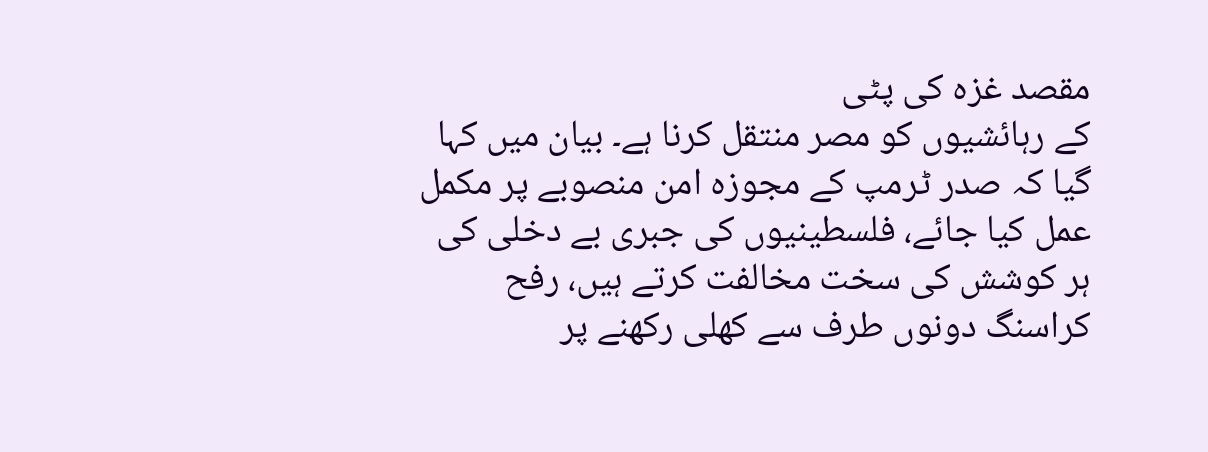مقصد غزہ کی پٹی
کے رہائشیوں کو مصر منتقل کرنا ہے۔ بیان میں کہا گیا کہ صدر ٹرمپ کے مجوزہ امن منصوبے پر مکمل عمل کیا جائے، فلسطینیوں کی جبری بے دخلی کی ہر کوشش کی سخت مخالفت کرتے ہیں، رفح کراسنگ دونوں طرف سے کھلی رکھنے پر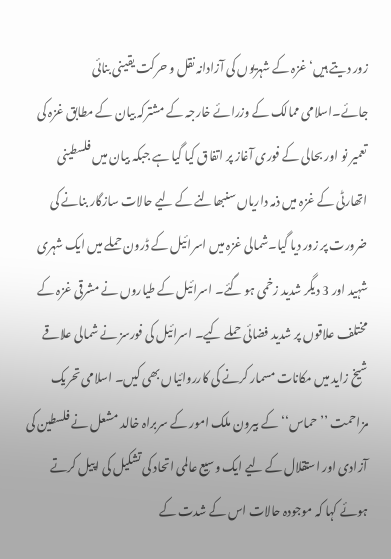زور دیتے ہیں‘ غزہ کے شہریوں کی آزادانہ نقل و حرکت یقینی بنائی جائے۔اسلامی ممالک کے وزرائے خارجہ کے مشترکہ بیان کے مطابق غزہ کی تعمیر نو اور بحالی کے فوری آغاز پر اتفاق کیا گیا ہے جبکہ بیان میں فلسطینی اتھارٹی کے غزہ میں ذمہ داریاں سنبھالنے کے لیے حالات سازگار بنانے کی ضرورت پر زور دیا گیا۔شمالی غزہ میں اسرائیل کے ڈرون حملے میں ایک شہری شہید اور 3 دیگر شدید زخمی ہو گئے۔ اسرائیل کے طیاروں نے مشرقی غزہ کے مختلف علاقوں پر شدید فضائی حملے کیے۔ اسرائیل کی فورسز نے شمالی علاقے شیخ زاید میں مکانات مسمار کرنے کی کارروائیاں بھی کیں۔ اسلامی تحریک مزاحمت ’’حماس‘‘ کے بیرون ملک امور کے سربراہ خالد مشعل نے فلسطین کی آزادی اور استقلال کے لیے ایک وسیع عالمی اتحاد کی تشکیل کی اپیل کرتے ہوئے کہا کہ موجودہ حالات اس کے شدت کے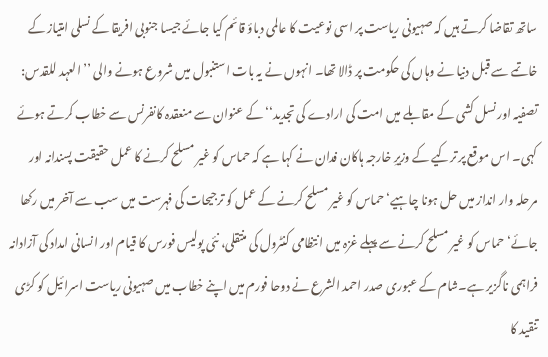ساتھ تقاضا کرتے ہیں کہ صہیونی ریاست پر اسی نوعیت کا عالمی دباؤ قائم کیا جائے جیسا جنوبی افریقا کے نسلی امتیاز کے خاتمے سے قبل دنیا نے وہاں کی حکومت پر ڈالا تھا۔ انہوں نے یہ بات استنبول میں شروع ہونے والی ’’العہد للقدس: تصفیہ اور نسل کشی کے مقابلے میں امت کی ارادے کی تجدید‘‘ کے عنوان سے منعقدہ کانفرنس سے خطاب کرتے ہوئے کہی۔ اس موقع پر ترکیے کے وزیرِ خارجہ ہاکان فدان نے کہا ہے کہ حماس کو غیر مسلح کرنے کا عمل حقیقت پسندانہ اور مرحلہ وار انداز میں حل ہونا چاہیے‘ حماس کو غیر مسلح کرنے کے عمل کو ترجیحات کی فہرست میں سب سے آخر میں رکھا جائے‘ حماس کو غیر مسلح کرنے سے پہلے غزہ میں انتظامی کنٹرول کی منتقلی، نئی پولیس فورس کا قیام اور انسانی امداد کی آزادانہ فراہمی ناگزیر ہے۔شام کے عبوری صدر احمد الشرع نے دوحا فورم میں اپنے خطاب میں صہیونی ریاست اسرائیل کو کڑی تنقید کا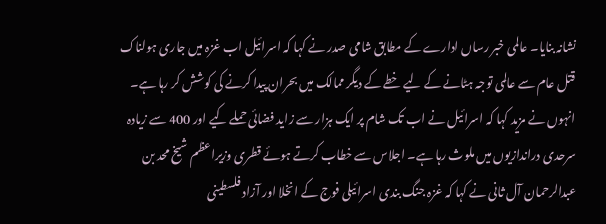نشانہ بنایا۔ عالمی خبر رساں ادارے کے مطابق شامی صدر نے کہا کہ اسرائیل اب غزہ میں جاری ہولناک قتل عام سے عالمی توجہ ہٹانے کے لیے خطے کے دیگر ممالک میں بحران پیدا کرنے کی کوشش کر رہا ہے۔ انہوں نے مزید کہا کہ اسرائیل نے اب تک شام پر ایک ہزار سے زاید فضائی حملے کیے اور 400 سے زیادہ سرحدی دراندازیوں میں ملوث رہا ہے۔ اجلاس سے خطاب کرتے ہوئے قطری وزیراعظم شیخ محد بن عبدالرحمان آل ثانی نے کہا کہ غزہ جنگ بندی اسرائیلی فوج کے انخلا اور آزاد فلسطینی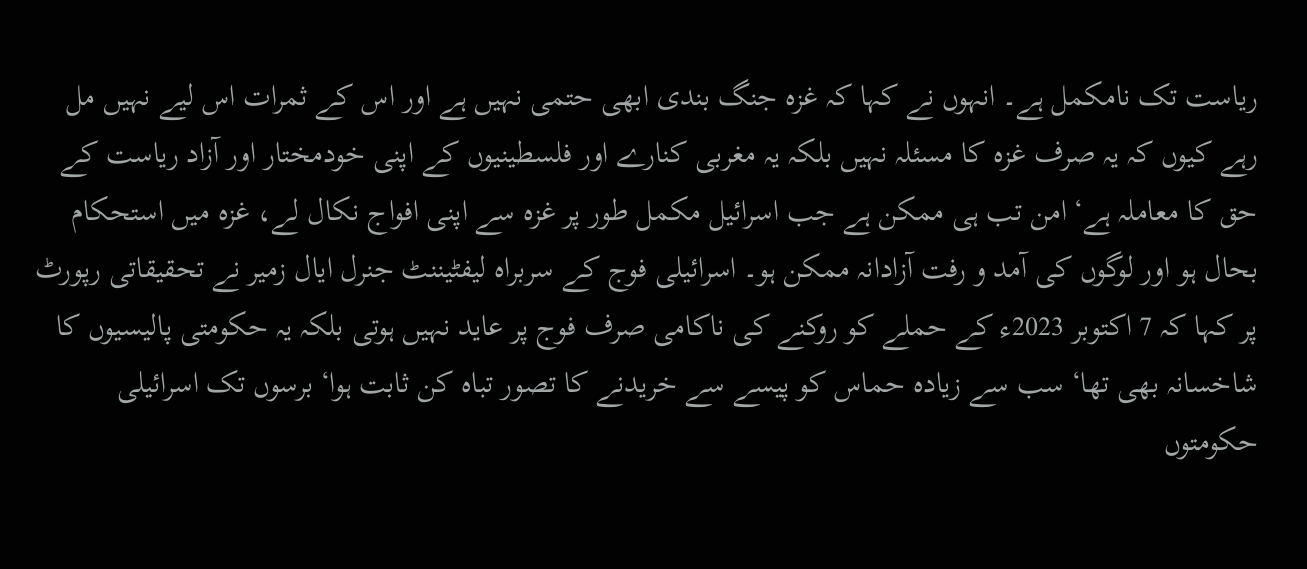ریاست تک نامکمل ہے۔ انہوں نے کہا کہ غزہ جنگ بندی ابھی حتمی نہیں ہے اور اس کے ثمرات اس لیے نہیں مل رہے کیوں کہ یہ صرف غزہ کا مسئلہ نہیں بلکہ یہ مغربی کنارے اور فلسطینیوں کے اپنی خودمختار اور آزاد ریاست کے حق کا معاملہ ہے‘ امن تب ہی ممکن ہے جب اسرائیل مکمل طور پر غزہ سے اپنی افواج نکال لے، غزہ میں استحکام بحال ہو اور لوگوں کی آمد و رفت آزادانہ ممکن ہو۔ اسرائیلی فوج کے سربراہ لیفٹیننٹ جنرل ایال زمیر نے تحقیقاتی رپورٹ پر کہا کہ 7 اکتوبر 2023ء کے حملے کو روکنے کی ناکامی صرف فوج پر عاید نہیں ہوتی بلکہ یہ حکومتی پالیسیوں کا شاخسانہ بھی تھا‘ سب سے زیادہ حماس کو پیسے سے خریدنے کا تصور تباہ کن ثابت ہوا‘ برسوں تک اسرائیلی حکومتوں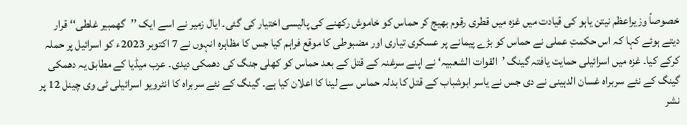خصوصاً وزیراعظم نیتن یاہو کی قیادت میں غزہ میں قطری رقوم بھیج کر حماس کو خاموش رکھنے کی پالیسی اختیار کی گئی۔ ایال زمیر نے اسے ایک ’’گھمبیر غلطی‘‘ قرار دیتے ہوئے کہا کہ اس حکمتِ عملی نے حماس کو بڑے پیمانے پر عسکری تیاری اور مضبوطی کا موقع فراہم کیا جس کا مظاہرہ انہوں نے 7 اکتوبر 2023ء کو اسرائیل پر حملہ کرکے کیا۔ غزہ میں اسرائیلی حمایت یافتہ گینگ ’القوات الشعبیہ‘ نے اپنے سرغنہ کے قتل کے بعد حماس کو کھلی جنگ کی دھمکی دیدی۔ عرب میڈیا کے مطابق یہ دھمکی گینگ کے نئے سربراہ غسان الدہینی نے دی جس نے یاسر ابوشباب کے قتل کا بدلہ حماس سے لینا کا اعلان کیا ہے۔ گینگ کے نئے سربراہ کا انٹرویو اسرائیلی ٹی وی چینل 12 پر نشر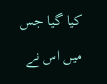کیا گیا جس میں اس نے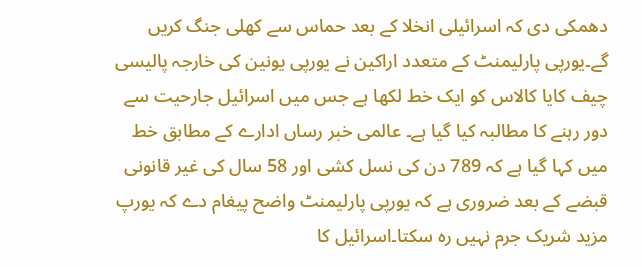دھمکی دی کہ اسرائیلی انخلا کے بعد حماس سے کھلی جنگ کریں گے۔یورپی پارلیمنٹ کے متعدد اراکین نے یورپی یونین کی خارجہ پالیسی چیف کایا کالاس کو ایک خط لکھا ہے جس میں اسرائیل جارحیت سے دور رہنے کا مطالبہ کیا گیا ہے۔ عالمی خبر رساں ادارے کے مطابق خط میں کہا گیا ہے کہ 789 دن کی نسل کشی اور 58 سال کی غیر قانونی قبضے کے بعد ضروری ہے کہ یورپی پارلیمنٹ واضح پیغام دے کہ یورپ مزید شریک جرم نہیں رہ سکتا۔اسرائیل کا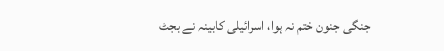جنگی جنون ختم نہ ہوا، اسرائیلی کابینہ نے بجٹ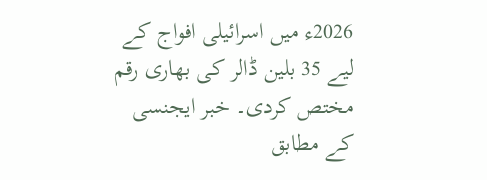2026ء میں اسرائیلی افواج کے لیے 35 بلین ڈالر کی بھاری رقم مختص کردی۔ خبر ایجنسی کے مطابق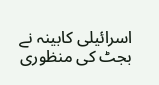اسرائیلی کابینہ نے بجٹ کی منظوری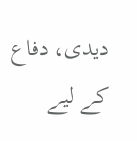دیدی، دفاع کے لیے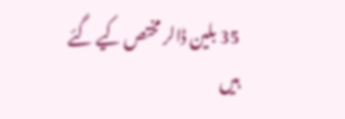35 بلین ڈالر مختص کیے گئے ہیں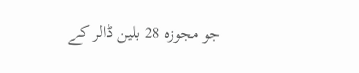جو مجوزہ 28 بلین ڈالر کے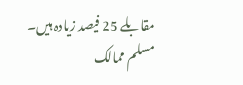مقابلے 25 فیصد زیادہ ہیں۔
مسلم ممالک